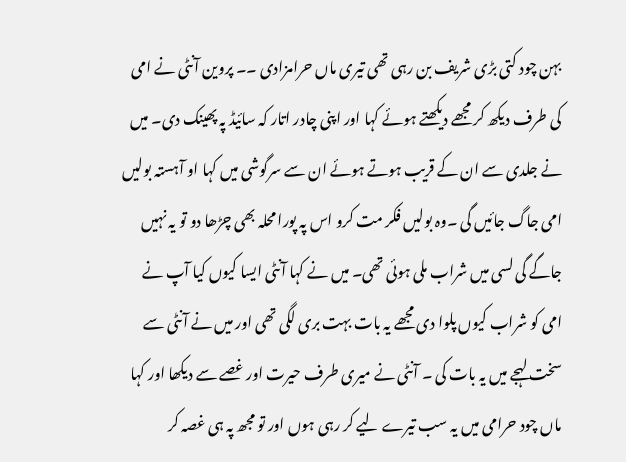بہن چود کتی بڑی شریف بن رہی تھی تیری ماں حرامزادی ۔۔ پروین آنٹی نے امی کی طرف دیکھ کر مجھے دیکھتے ہوئے کہا اور اپنی چادر اتار کہ سائیڈ پہ پھینک دی۔ میں نے جلدی سے ان کے قریب ہوتے ہوئے ان سے سرگوشی میں کہا او آہستہ بولیں امی جاگ جائیں گی ۔وہ بولیں فکر مت کرو اس پہ پورا محلہ بھی چڑھا دو تو یہ نہیں جاگے گی لسی میں شراب ملی ہوئی تھی۔ میں نے کہا آنٹی ایسا کیوں کیا آپ نے امی کو شراب کیوں پلوا دی مجھے یہ بات بہت بری لگی تھی اور میں نے آنٹی سے سخت لہجے میں یہ بات کی ۔ آنٹی نے میری طرف حیرت اور غصے سے دیکھا اور کہا ماں چود حرامی میں یہ سب تیرے لیے کر رہی ہوں اور تو مجھ پہ ہی غصہ کر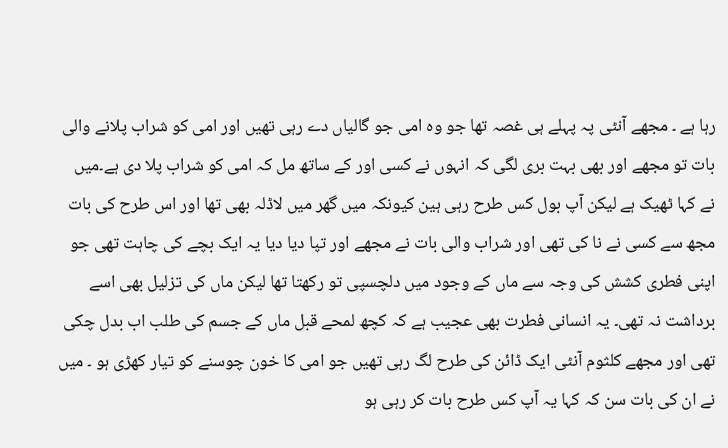رہا ہے ۔ مجھے آنٹی پہ پہلے ہی غصہ تھا جو وہ امی جو گالیاں دے رہی تھیں اور امی کو شراب پلانے والی بات تو مجھے اور بھی بہت بری لگی کہ انہوں نے کسی اور کے ساتھ مل کہ امی کو شراب پلا دی ہے۔میں نے کہا ٹھیک ہے لیکن آپ بول کس طرح رہی ہین کیونکہ میں گھر میں لاڈلہ بھی تھا اور اس طرح کی بات مجھ سے کسی نے نا کی تھی اور شراب والی بات نے مجھے اور تپا دیا دیا یہ ایک بچے کی چاہت تھی جو اپنی فطری کشش کی وجہ سے ماں کے وجود میں دلچسپی تو رکھتا تھا لیکن ماں کی تزلیل بھی اسے برداشت نہ تھی۔ یہ انسانی فطرت بھی عجیب ہے کہ کچھ لمحے قبل ماں کے جسم کی طلب اب بدل چکی تھی اور مجھے کلثوم آنٹی ایک ڈائن کی طرح لگ رہی تھیں جو امی کا خون چوسنے کو تیار کھڑی ہو ۔ میں نے ان کی بات سن کہ کہا یہ آپ کس طرح بات کر رہی ہو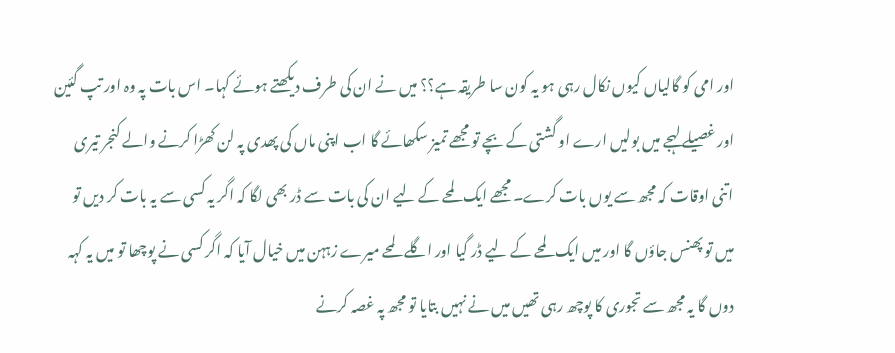اور امی کو گالیاں کیوں نکال رہی ہو یہ کون سا طریقہ ہے؟؟ میں نے ان کی طرف دیکھتے ہوئے کہا۔ اس بات پہ وہ اور تپ گئین اور غصیلے لہجے میں بولیں ارے او گشتی کے بچے تو مجھے تمیز سکھائے گا اب اپنی ماں کی پھدی پہ لن کھڑا کرنے والے کنجر تیری اتنی اوقات کہ مجھ سے یوں بات کرے۔ مجھے ایک لمحے کے لیے ان کی بات سے ڈر بھی لگا کہ اگر یہ کسی سے یہ بات کر دیں تو میں تو پھنس جاؤں گا اور میں ایک لمحے کے لیے ڈر گیا اور اگلے لمحے میرے زہہن میں خیال آیا کہ اگر کسی نے پوچھا تو میں یہ کہہ دوں گا یہ مجھ سے تجوری کا پوچھ رہی تھیں میں نے نہیں بتایا تو مجھ پہ غصہ کرنے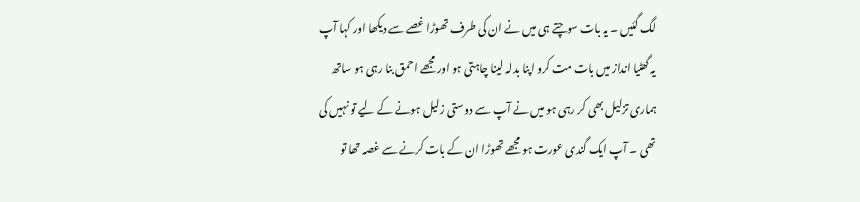لگ گئیں ۔ یہ بات سوچتے ہی میں نے ان کی طرف تھوڑا غصے سے دیکھا اور کہا آپ یہ گھٹیا انداز میں بات مت کرو اپنا بدلہ لینا چاہتی ہو اور مجھے احمق بنا رہی ہو ساتھ ہماری تزلیل بھی کر رہی ہو میں نے آپ سے دوستی زلیل ہونے کے لیے تو نہیں کی تھی ۔ آپ ایک گندی عورت ہو مجھے تھوڑا ان کے بات کرنے سے غصہ تھا تو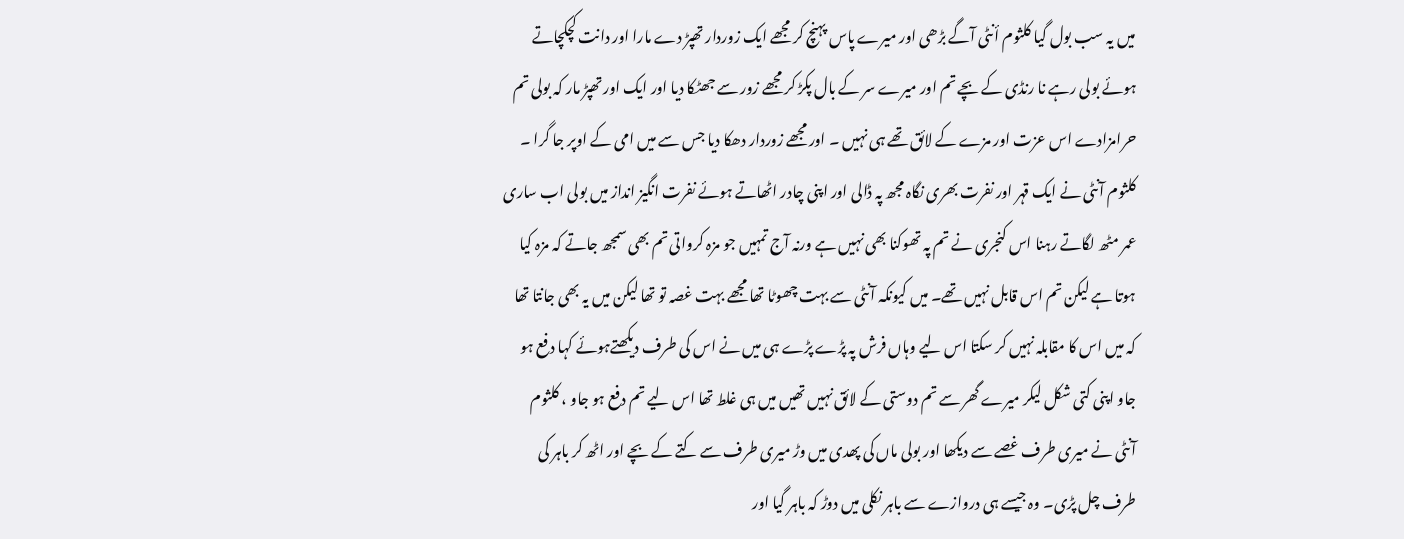میں یہ سب بول گیا کلثوم أنٹی آگے بڑھی اور میرے پاس پہنچ کر مجھے ایک زوردار تھپڑ دے مارا اور دانت کچکچاتے ہوئے بولی رہے نا رنڈی کے بچے تم اور میرے سر کے بال پکڑ کر مجھے زور سے جھٹکا دیا اور ایک اور تھپڑ مار کہ بولی تم حرامزادے اس عزت اور مزے کے لائق تھے ہی نہیں ۔ اور مجھے زوردار دھکا دیا جس سے میں امی کے اوپر جا گرا ۔ کلثوم آنٹی نے ایک قہر اور نفرت بھری نگاہ مجھ پہ ڈالی اور اپنی چادر اٹھاتے ہوئے نفرت انگیز انداز میں بولی اب ساری عمر مٹھ لگاتے رہنا اس کنجری نے تم پہ تھوکنا بھی نہیں ہے ورنہ آج تمہیں جو مزہ کرواتی تم بھی سمجھ جاتے کہ مزہ کیا ہوتا ہے لیکن تم اس قابل نہیں تھے۔ میں کیونکہ آنٹی سے بہت چھوٹا تھا مجھے بہت غصہ تو تھا لیکن میں یہ بھی جانتا تھا کہ میں اس کا مقابلہ نہیں کر سکتا اس لیے وہاں فرش پہ پڑے پڑے ہی میں نے اس کی طرف دیکھتےہوئے کہا دفع ہو جاو اپنی کتی شکل لیکر میرے گھر سے تم دوستی کے لائق نہیں تھیں میں ہی غلط تھا اس لیے تم دفع ہو جاو ، کلثوم آنٹی نے میری طرف غصے سے دیکھا اور بولی ماں کی پھدی میں وڑ میری طرف سے کتے کے بچے اور اٹھ کر باہر کی طرف چل پڑی۔ وہ جیسے ہی دروازے سے باہر نکلی میں دوڑ کہ باہر گیا اور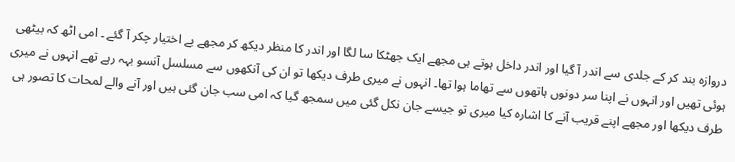دروازہ بند کر کے جلدی سے اندر آ گیا اور اندر داخل ہوتے ہی مجھے ایک جھٹکا سا لگا اور اندر کا منظر دیکھ کر مجھے بے اختیار چکر آ گئے ۔ امی اٹھ کہ بیٹھی ہوئی تھیں اور انہوں نے اپنا سر دونوں ہاتھوں سے تھاما ہوا تھا۔ انہوں نے میری طرف دیکھا تو ان کی آنکھوں سے مسلسل آنسو بہہ رہے تھے انہوں نے میری طرف دیکھا اور مجھے اپنے قریب آنے کا اشارہ کیا میری تو جیسے جان نکل گئی میں سمجھ گیا کہ امی سب جان گئی ہیں اور آنے والے لمحات کا تصور ہی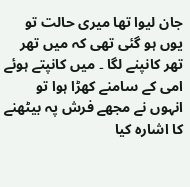جان لیوا تھا میری حالت تو یوں ہو گئی تھی کہ میں تھر تھر کانپنے لگا ۔ میں کانپتے ہوئے امی کے سامنے کھڑا ہوا تو انہوں نے مجھے فرش پہ بیٹھنے کا اشارہ کیا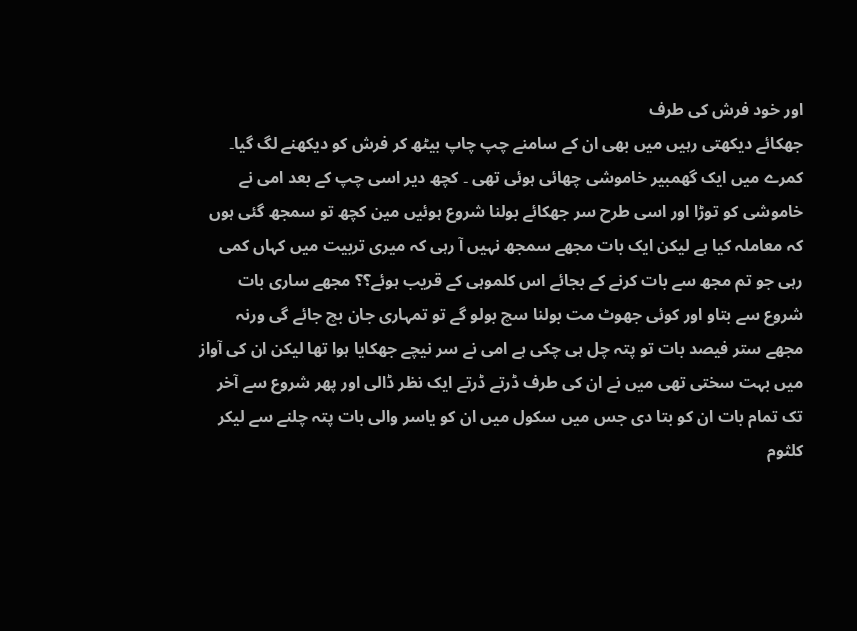اور خود فرش کی طرف
جھکائے دیکھتی رہیں میں بھی ان کے سامنے چپ چاپ بیٹھ کر فرش کو دیکھنے لگ گیا۔ کمرے میں ایک گھمبیر خاموشی چھائی ہوئی تھی ۔ کچھ دیر اسی چپ کے بعد امی نے خاموشی کو توڑا اور اسی طرح سر جھکائے بولنا شروع ہوئیں مین کچھ تو سمجھ گئی ہوں کہ معاملہ کیا ہے لیکن ایک بات مجھے سمجھ نہیں آ رہی کہ میری تربیت میں کہاں کمی رہی جو تم مجھ سے بات کرنے کے بجائے اس کلموہی کے قریب ہوئے؟؟ مجھے ساری بات شروع سے بتاو اور کوئی جھوٹ مت بولنا سچ بولو گے تو تمہاری جان بچ جائے گی ورنہ مجھے ستر فیصد بات تو پتہ چل ہی چکی ہے امی نے سر نیچے جھکایا ہوا تھا لیکن ان کی آواز میں بہت سختی تھی میں نے ان کی طرف ڈرتے ڈرتے ایک نظر ڈالی اور پھر شروع سے آخر تک تمام بات ان کو بتا دی جس میں سکول میں ان کو یاسر والی بات پتہ چلنے سے لیکر کلثوم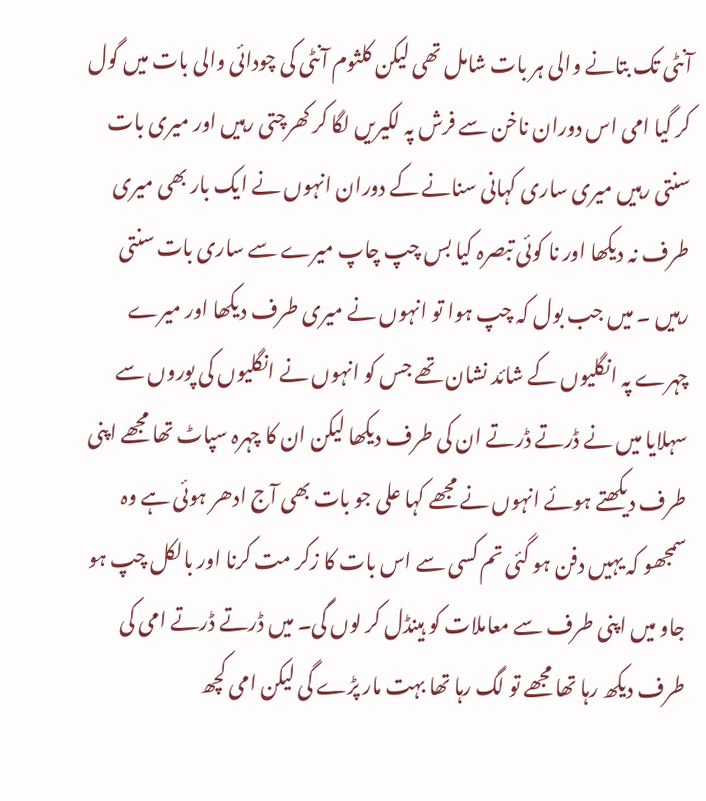آنٹی تک بتانے والی ہر بات شامل تھی لیکن کلثوم آنٹی کی چودائی والی بات میں گول کر گیا امی اس دوران ناخن سے فرش پہ لکیریں لگا کر کھرچتی رہیں اور میری بات سنتی رہیں میری ساری کہانی سنانے کے دوران انہوں نے ایک بار بھی میری طرف نہ دیکھا اور نا کوئی تبصرہ کیا بس چپ چاپ میرے سے ساری بات سنتی رہیں ۔ میں جب بول کہ چپ ہوا تو انہوں نے میری طرف دیکھا اور میرے چہرے پہ انگلیوں کے شائد نشان تھے جس کو انہوں نے انگلیوں کی پوروں سے سہلایا میں نے ڈرتے ڈرتے ان کی طرف دیکھا لیکن ان کا چہرہ سپاٹ تھا مجھے اپنی طرف دیکھتے ہوئے انہوں نے مجھے کہا علی جو بات بھی آج ادھر ہوئی ہے وہ سمجھو کہ یہیں دفن ہو گئی تم کسی سے اس بات کا زکر مت کرنا اور بالکل چپ ہو جاو میں اپنی طرف سے معاملات کو ہینڈل کر لوں گی۔ میں ڈرتے ڈرتے امی کی طرف دیکھ رہا تھا مجھے تو لگ رہا تھا بہت مار پڑے گی لیکن امی کچھ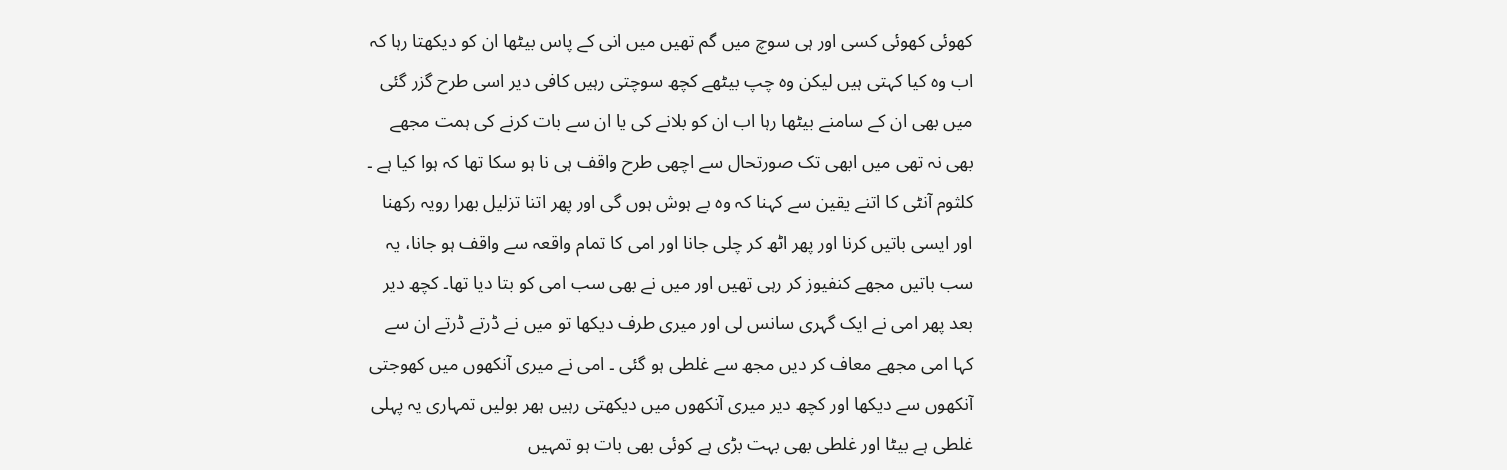کھوئی کھوئی کسی اور ہی سوچ میں گم تھیں میں انی کے پاس بیٹھا ان کو دیکھتا رہا کہ اب وہ کیا کہتی ہیں لیکن وہ چپ بیٹھے کچھ سوچتی رہیں کافی دیر اسی طرح گزر گئی میں بھی ان کے سامنے بیٹھا رہا اب ان کو بلانے کی یا ان سے بات کرنے کی ہمت مجھے بھی نہ تھی میں ابھی تک صورتحال سے اچھی طرح واقف ہی نا ہو سکا تھا کہ ہوا کیا ہے ۔ کلثوم آنٹی کا اتنے یقین سے کہنا کہ وہ بے ہوش ہوں گی اور پھر اتنا تزلیل بھرا رویہ رکھنا اور ایسی باتیں کرنا اور پھر اٹھ کر چلی جانا اور امی کا تمام واقعہ سے واقف ہو جانا، یہ سب باتیں مجھے کنفیوز کر رہی تھیں اور میں نے بھی سب امی کو بتا دیا تھا۔ کچھ دیر بعد پھر امی نے ایک گہری سانس لی اور میری طرف دیکھا تو میں نے ڈرتے ڈرتے ان سے کہا امی مجھے معاف کر دیں مجھ سے غلطی ہو گئی ۔ امی نے میری آنکھوں میں کھوجتی آنکھوں سے دیکھا اور کچھ دیر میری آنکھوں میں دیکھتی رہیں ہھر بولیں تمہاری یہ پہلی غلطی ہے بیٹا اور غلطی بھی بہت بڑی ہے کوئی بھی بات ہو تمہیں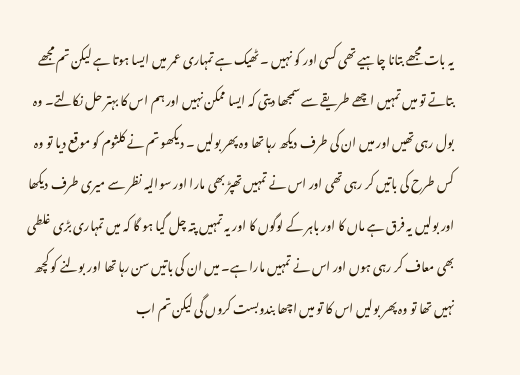یہ بات مجھے بتانا چاہیے تھی کسی اور کو نہیں ۔ ٹھیک ہے تمہاری عمر میں ایسا ہوتا ہے لیکن تم مجھے بتاتے تو میں تمہیں اچھے طریقے سے سمجھا دیتی کہ ایسا ممکن نہیں اور ہم اس کا بہتر حل نکالتے۔ وہ بول رہی تھیں اور میں ان کی طرف دیکھ رہا تھا وہ پھر بولیں ۔ دیکھو تم نے کلثوم کو موقع دیا تو وہ کس طرح کی باتیں کر رہی تھی اور اس نے تمہیں تھپڑ بھی مارا اور سوالیہ نظر سے میری طرف دیکھا اور بولیں یہ فرق ہے ماں کا اور باہر کے لوگوں کا اور یہ تمہیں پتہ چل گیا ہو گا کہ میں تمہاری بڑی غلطی بھی معاف کر رہی ہوں اور اس نے تمہیں مارا ہے۔ میں ان کی باتیں سن رہا تھا اور بولنے کو کچھ نہیں تھا تو وہ پھر بولیں اس کا تو میں اچھا بندوبست کروں گی لیکن تم اب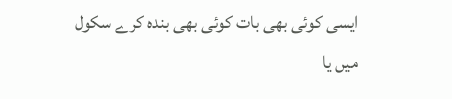ایسی کوئی بھی بات کوئی بھی بندہ کرے سکول میں یا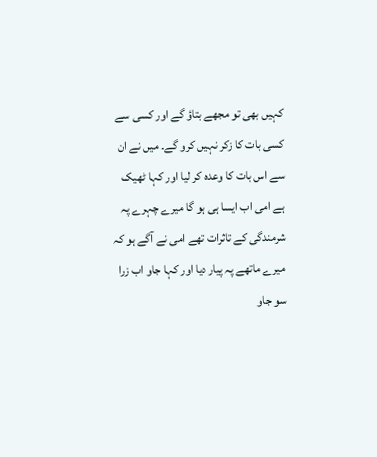کہیں بھی تو مجھے بتاؤ گے اور کسی سے کسی بات کا زکر نہیں کرو گے۔ میں نے ان سے اس بات کا وعدہ کر لیا اور کہا ٹھیک ہے امی اب ایسا ہی ہو گا میرے چہرے پہ شرمندگی کے تاثرات تھے امی نے آگے ہو کہ میرے ماتھے پہ پیار دیا اور کہا جاو اب زرا سو جاو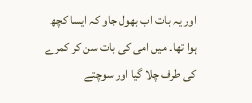اور یہ بات اب بھول جاو کہ ایسا کچھ ہوا تھا۔ میں امی کی بات سن کر کمرے کی طرف چلا گیا اور سوچتے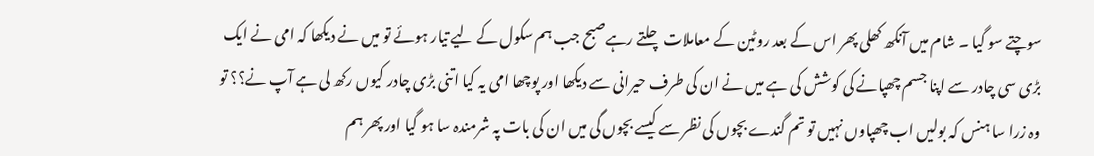سوچتے سو گیا ۔ شام میں آنکھ کھلی پھر اس کے بعد روٹین کے معاملات چلتے رہےصبح جب ہم سکول کے لیے تیار ہوئے تو میں نے دیکھا کہ امی نے ایک بڑی سی چادر سے اپنا جسم چھپانے کی کوشش کی ہے میں نے ان کی طرف حیرانی سے دیکھا اور پوچھا امی یہ کیا اتنی بڑی چادر کیوں رکھ لی ہے آپ نے؟؟ تو وہ زرا سا ہنس کہ بولیں اب چھپاوں نہیں تو تم گندے بچوں کی نظر سے کیسے بچوں گی میں ان کی بات پہ شرمندہ سا ہو گیا اور پھر ہم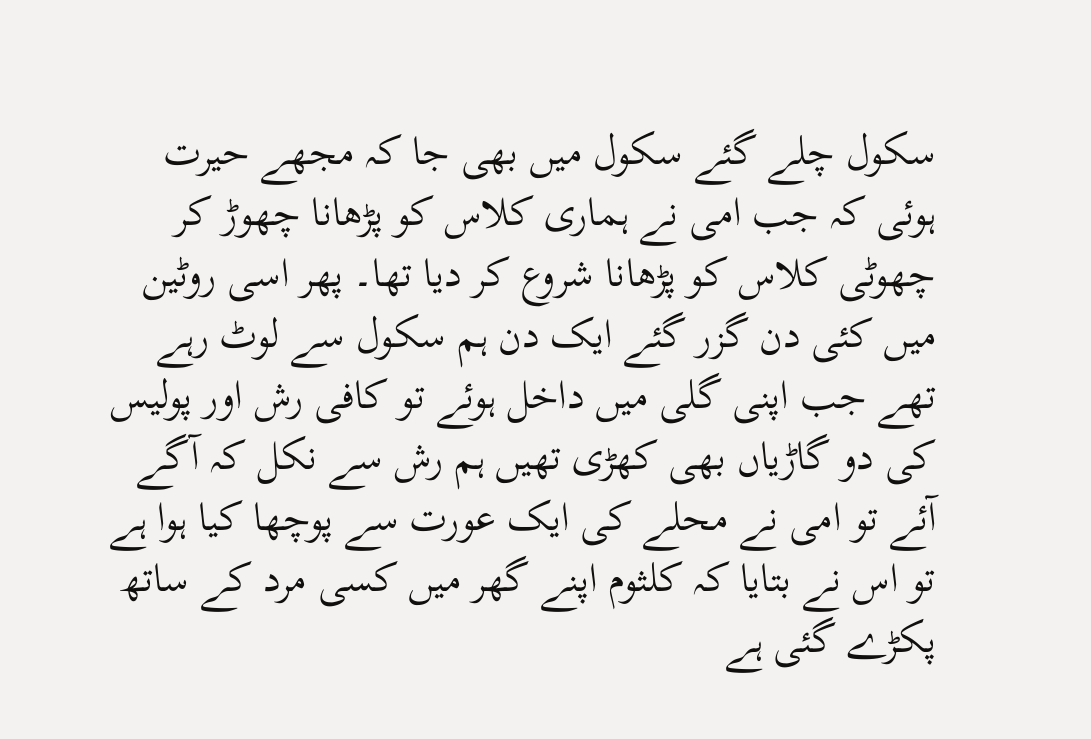سکول چلے گئے سکول میں بھی جا کہ مجھے حیرت ہوئی کہ جب امی نے ہماری کلاس کو پڑھانا چھوڑ کر چھوٹی کلاس کو پڑھانا شروع کر دیا تھا۔ پھر اسی روٹین میں کئی دن گزر گئے ایک دن ہم سکول سے لوٹ رہے تھے جب اپنی گلی میں داخل ہوئے تو کافی رش اور پولیس کی دو گاڑیاں بھی کھڑی تھیں ہم رش سے نکل کہ آگے آئے تو امی نے محلے کی ایک عورت سے پوچھا کیا ہوا ہے تو اس نے بتایا کہ کلثوم اپنے گھر میں کسی مرد کے ساتھ پکڑے گئی ہے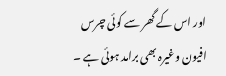اور اس کے گھر سے کوئی چرس افیون وغیرہ بھی برامد ہوئی ہے ۔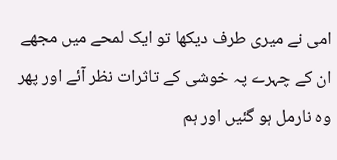امی نے میری طرف دیکھا تو ایک لمحے میں مجھے ان کے چہرے پہ خوشی کے تاثرات نظر آئے اور پھر وہ نارمل ہو گئیں اور ہم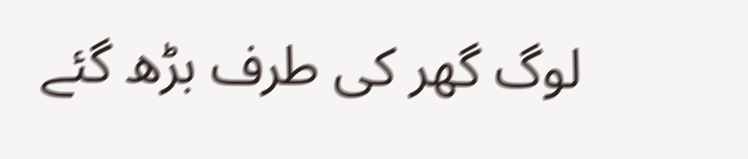لوگ گھر کی طرف بڑھ گئے